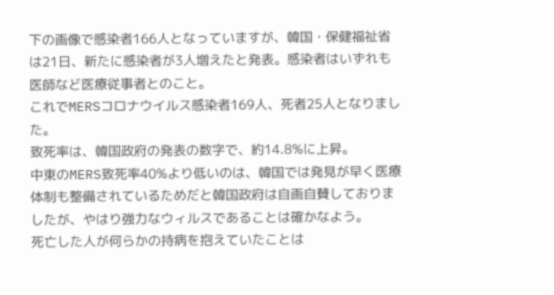下の画像で感染者166人となっていますが、韓国・保健福祉省は21日、新たに感染者が3人増えたと発表。感染者はいずれも医師など医療従事者とのこと。
これでMERSコロナウイルス感染者169人、死者25人となりました。
致死率は、韓国政府の発表の数字で、約14.8%に上昇。
中東のMERS致死率40%より低いのは、韓国では発見が早く医療体制も整備されているためだと韓国政府は自画自賛しておりましたが、やはり強力なウィルスであることは確かなよう。
死亡した人が何らかの持病を抱えていたことは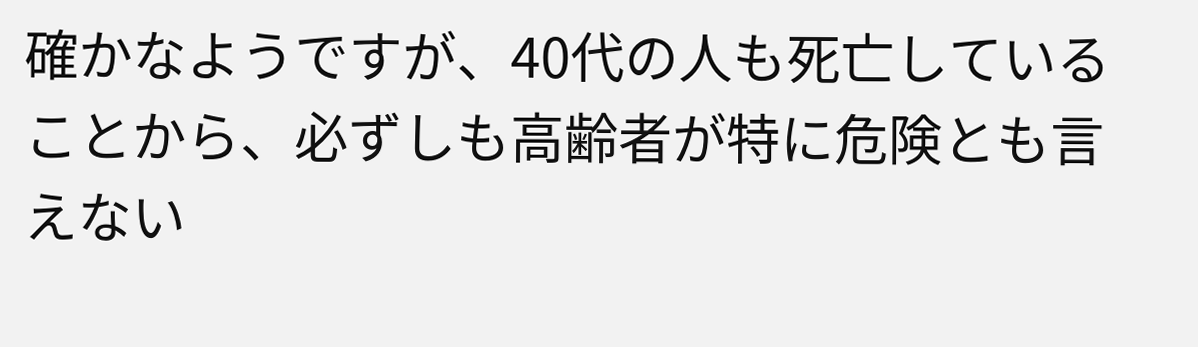確かなようですが、40代の人も死亡していることから、必ずしも高齢者が特に危険とも言えない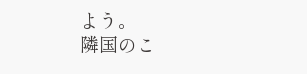よう。
隣国のこ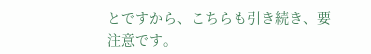とですから、こちらも引き続き、要注意です。